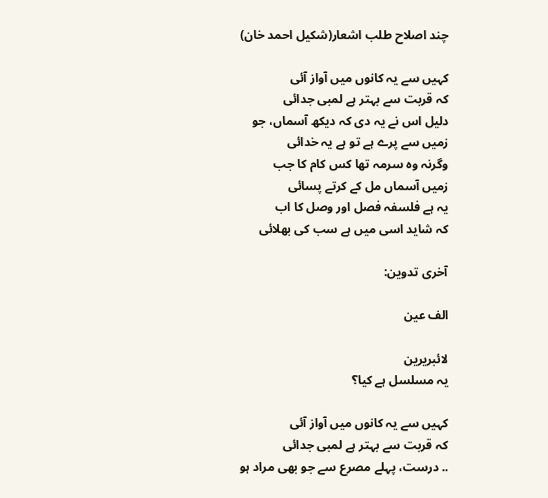چند اصلاح طلب اشعار(شکیل احمد خان)

کہیں سے یہ کانوں میں آواز آئی
کہ قربت سے بہتر ہے لمبی جدائی
دلیل اس نے یہ دی کہ دیکھ آسماں، جو
زمیں سے پرے ہے تو ہے یہ خدائی
وگرنہ وہ سرمہ تھا کس کام کا جب
زمیں آسماں مل کے کرتے پسائی
یہ ہے فلسفہ فصل اور وصل کا اب
کہ شاید اسی میں ہے سب کی بھلائی

آخری تدوین:

الف عین

لائبریرین
یہ مسلسل ہے کیا؟

کہیں سے یہ کانوں میں آواز آئی
کہ قربت سے بہتر ہے لمبی جدائی
.. درست، پہلے مصرع سے جو بھی مراد ہو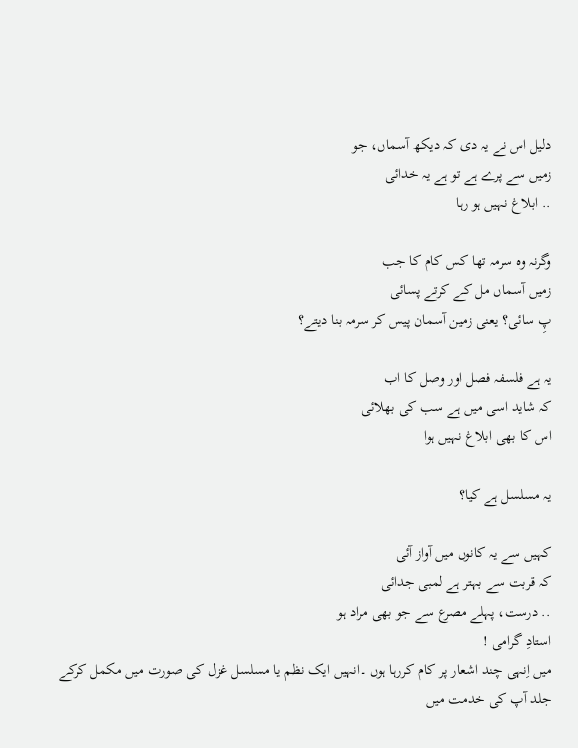دلیل اس نے یہ دی کہ دیکھ آسماں، جو
زمیں سے پرے ہے تو ہے یہ خدائی
.. ابلاغ نہیں ہو رہا

وگرنہ وہ سرمہ تھا کس کام کا جب
زمیں آسماں مل کے کرتے پسائی
پِ سائی؟ یعنی زمین آسمان پیس کر سرمہ بنا دیتے؟

یہ ہے فلسفہ فصل اور وصل کا اب
کہ شاید اسی میں ہے سب کی بھلائی
اس کا بھی ابلاغ نہیں ہوا

یہ مسلسل ہے کیا؟

کہیں سے یہ کانوں میں آواز آئی
کہ قربت سے بہتر ہے لمبی جدائی
.. درست، پہلے مصرع سے جو بھی مراد ہو
استادِ گرامی !
میں اِنہی چند اشعار پر کام کررہا ہوں ۔انہیں ایک نظم یا مسلسل غزل کی صورت میں مکمل کرکے جلد آپ کی خدمت میں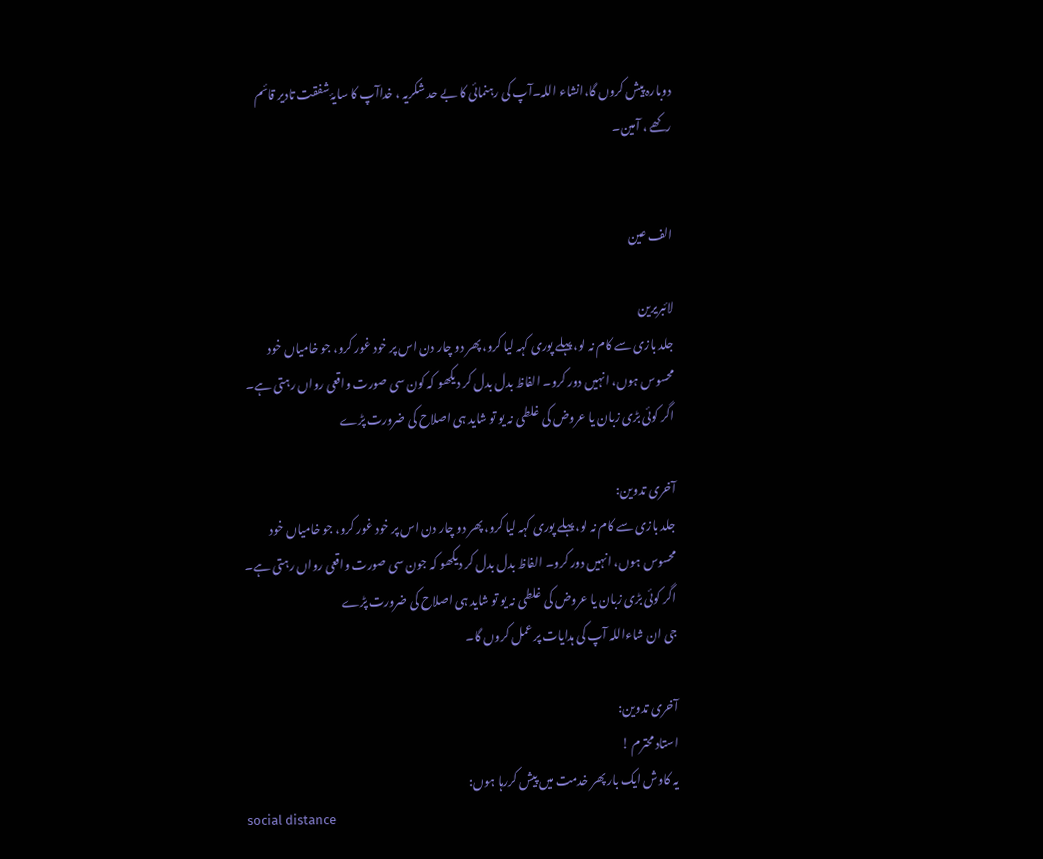دوبارہ پیش کروں گا،انشاء اللہ۔آپ کی رہنمائی کا بے حد شکریہ ، خداآپ کا سایۂ شفقت تادیر قائم رکھے ، آمین۔


الف عین

لائبریرین
جلد بازی سے کام نہ لو، پہلے پوری کہہ لیا کرو، پھر دو چار دن اس پر خود غور کرو، جو خامیاں خود محسوس ہوں، انہیں دور کرو۔ الفاظ بدل بدل کر دیکھو کہ کون سی صورت واقعی رواں رہتی ہے۔ اگر کوئی بڑی زبان یا عروض کی غلطی نہ یو تو شاید ہی اصلاح کی ضرورت پڑے

آخری تدوین:
جلد بازی سے کام نہ لو، پہلے پوری کہہ لیا کرو، پھر دو چار دن اس پر خود غور کرو، جو خامیاں خود محسوس ہوں، انہیں دور کرو۔ الفاظ بدل بدل کر دیکھو کہ جون سی صورت واقعی رواں رہتی ہے۔ اگر کوئی بڑی زبان یا عروض کی غلطی نہ یو تو شاید ہی اصلاح کی ضرورت پڑے
جی ان شاءاللہ آپ کی ہدایات پر عمل کروں گا۔

آخری تدوین:
استاد محترم !
یہ کاوش ایک بار پھر خدمت میں پیش کررہا ہوں:
social distance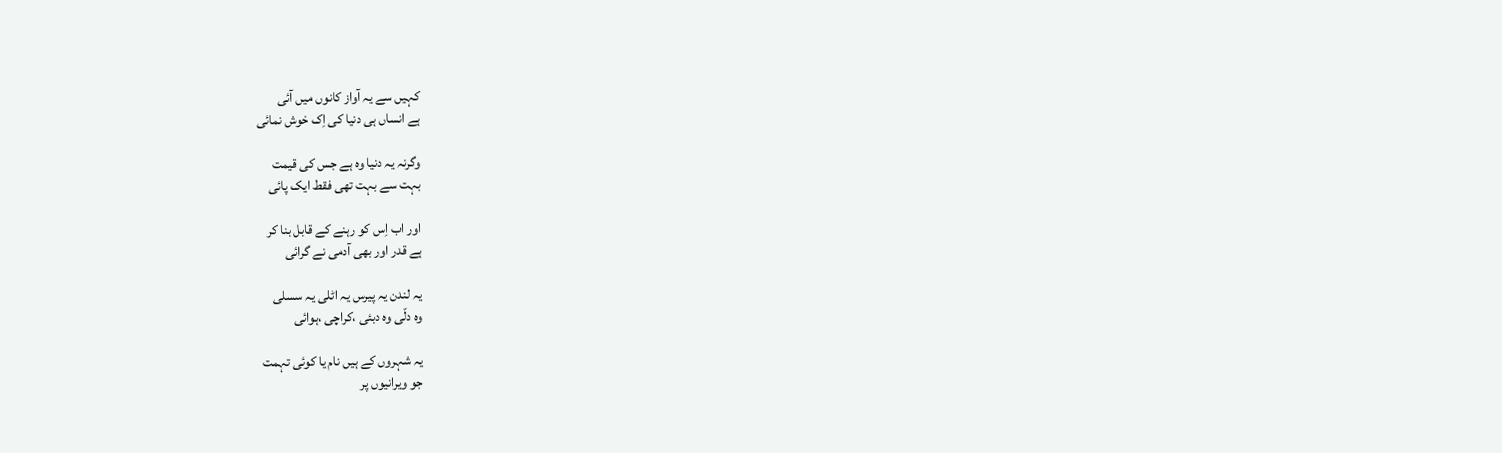کہیں سے یہ آواز کانوں میں آئی
ہے انساں ہی دنیا کی اِک خوش نمائی

وگرنہ یہ دنیا وہ ہے جس کی قیمت
بہت سے بہت تھی فقط ایک پائی

اور اب اِس کو رہنے کے قابل بنا کر
ہے قدر اور بھی آدمی نے گرائی

یہ لندن یہ پیرس یہ اٹلی یہ سسلی
وہ دلّی وہ دبئی ،کراچی ،ہوائی

یہ شہروں کے ہیں نام یا کوئی تہمت
جو ویرانیوں پر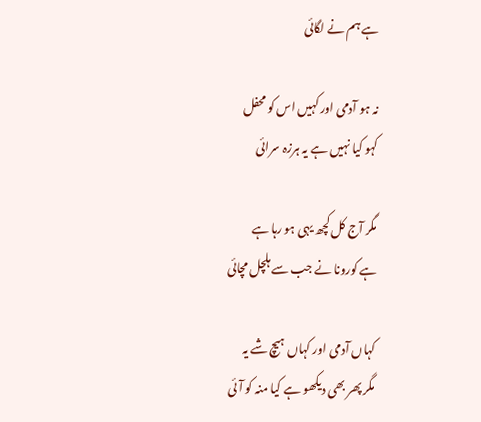ہے ہم نے لگائی

نہ ہو آدمی اور کہیں اس کو محفل
کہو کیا نہیں ہے یہ ہرزہ سرائی

مگر آج کل کچھ یہی ہو رہا ہے
ہے کورونا نے جب سے ہلچل مچائی

کہاں آدمی اور کہاں ہیچ شے یہ
مگر پھر بھی دیکھو ہے کیا منہ کو آئی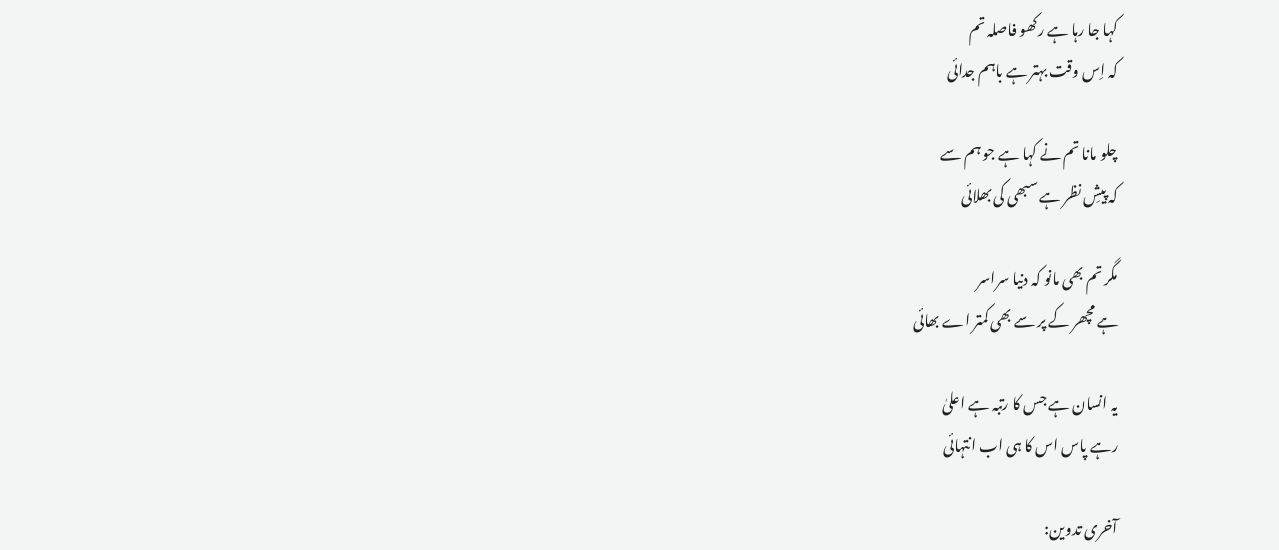کہا جا رہا ہے رکھو فاصلہ تم
کہ اِس وقت بہتر ہے باہم جدائی

چلو مانا تم نے کہا ہے جو ہم سے
کہ پیشِ نظر ہے سبھی کی بھلائی

مگر تم بھی مانو کہ دنیا سراسر
ہے مچھر کے پر سے بھی کمتر اے بھائی

یہ انسان ہے جس کا رتبہ ہے اعلیٰ
رہے پاس اس کا ہی اب انتہائی

آخری تدوین: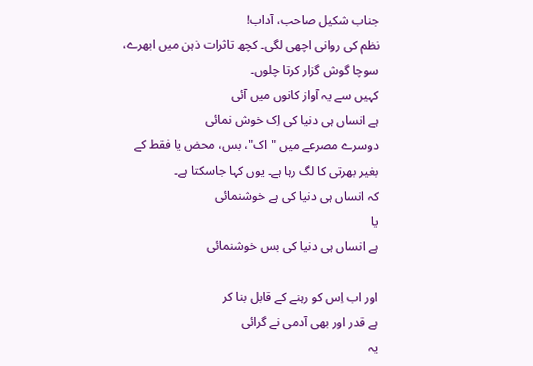جناب شکیل صاحب، آداب!
نظم کی روانی اچھی لگی۔ کچھ تاثرات ذہن میں ابھرے، سوچا گوش گزار کرتا چلوں۔
کہیں سے یہ آواز کانوں میں آئی
ہے انساں ہی دنیا کی اِک خوش نمائی
دوسرے مصرعے میں "اک"، بس، محض یا فقط کے بغیر بھرتی کا لگ رہا ہے۔ یوں کہا جاسکتا ہے۔
کہ انساں ہی دنیا کی ہے خوشنمائی
یا
ہے انساں ہی دنیا کی بس خوشنمائی

اور اب اِس کو رہنے کے قابل بنا کر
ہے قدر اور بھی آدمی نے گرائی
یہ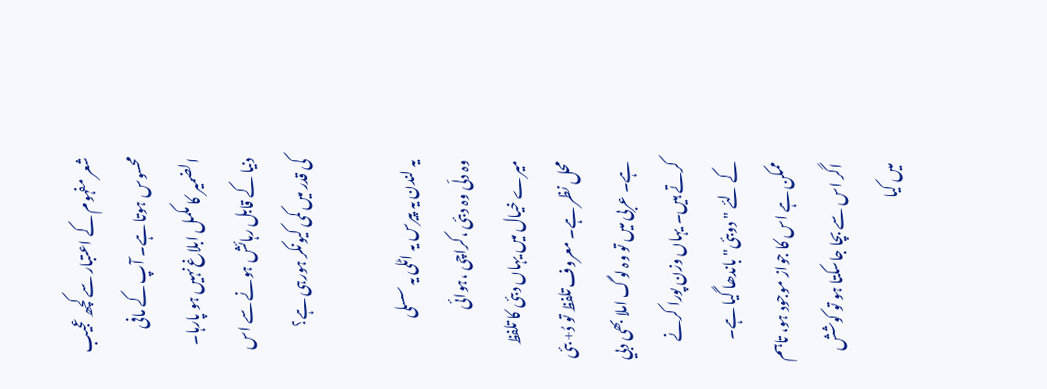شعر مفہوم کے اعتبار سے کچھ عجیب محسوس ہوتا ہے۔ آپ کے مافی الضمیر کا مکمل ابلاغ نہیں ہو پارہا۔ دنیا کے قابل رہائش ہونے سے اس کی قدر میں کمی کیونکر ہورہی ہے؟

یہ لندن یہ پیرس یہ اٹلی یہ سسلی
وہ دلّی وہ دبئی ،کراچی ،ہوائی
میرے خیال میں یہاں دبئی کا تلفظ محل نظر ہے۔ معروف تلفظ تو دُ+ بئی ہے۔ عربی میں تو وہ لوگ املا بھی دبي کرتے ہیں۔ یہاں وزن پورا کرنے کے لئے "دوبئی" باندھا گیا ہے۔ ممکن ہے اس کا جواز موجود ہو، تاہم اگر اس سے بچا جاسکتا ہو تو کوشش میں کیا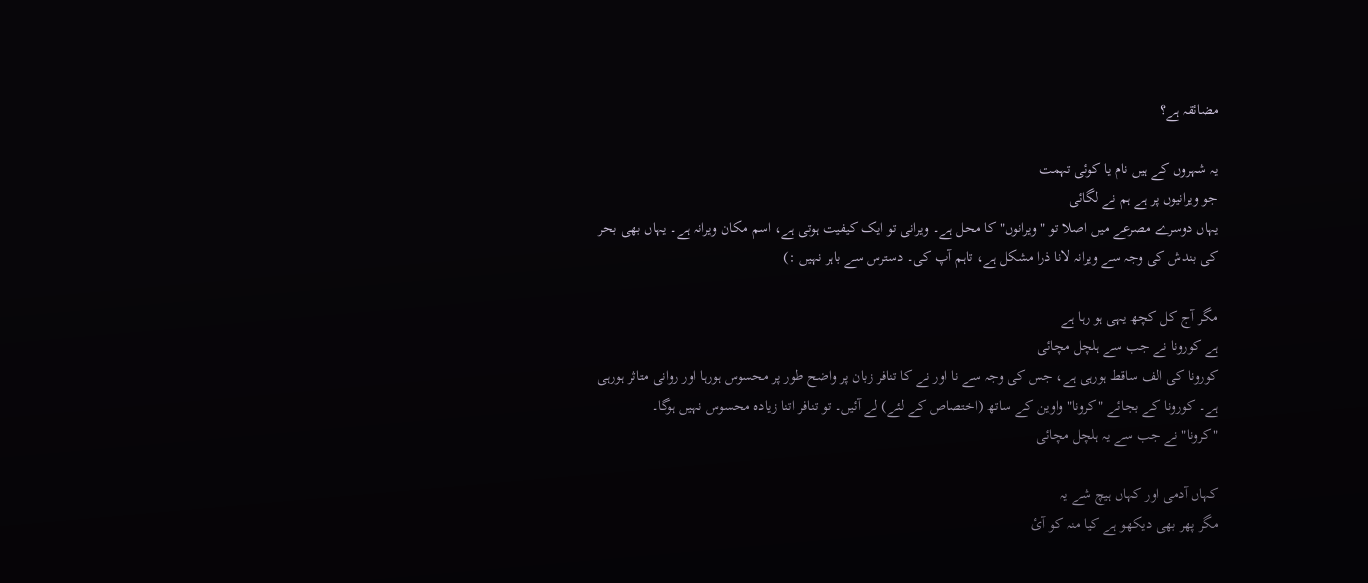مضائقہ ہے؟

یہ شہروں کے ہیں نام یا کوئی تہمت
جو ویرانیوں پر ہے ہم نے لگائی
یہاں دوسرے مصرعے میں اصلا تو "ویرانوں" کا محل ہے۔ ویرانی تو ایک کیفیت ہوتی ہے، اسم مکان ویرانہ ہے۔ یہاں بھی بحر کی بندش کی وجہ سے ویرانہ لانا ذرا مشکل ہے، تاہم آپ کی۔ دسترس سے باہر نہیں :)

مگر آج کل کچھ یہی ہو رہا ہے
ہے کورونا نے جب سے ہلچل مچائی
کورونا کی الف ساقط ہورہی ہے، جس کی وجہ سے نا اور نے کا تنافر زبان پر واضح طور پر محسوس ہورہا اور روانی متاثر ہورہی ہے۔ کورونا کے بجائے "کرونا" واوین کے ساتھ (اختصاص کے لئے) لے آئیں۔ تو تنافر اتنا زیادہ محسوس نہیں ہوگا۔
"کرونا" نے جب سے یہ ہلچل مچائی

کہاں آدمی اور کہاں ہیچ شے یہ
مگر پھر بھی دیکھو ہے کیا منہ کو آئ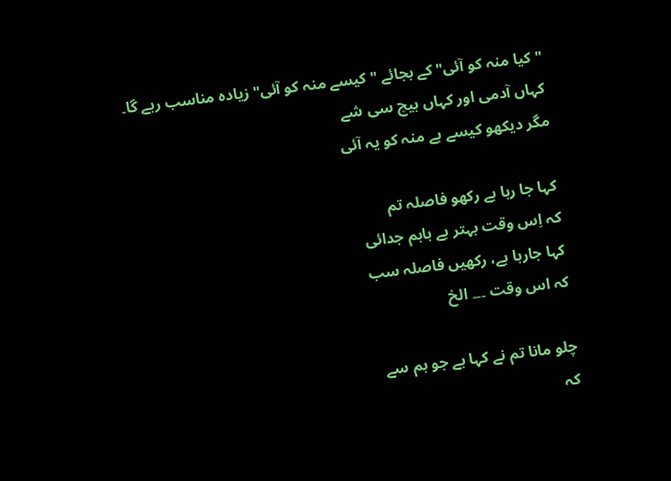"کیا منہ کو آئی" کے بجائے "کیسے منہ کو آئی" زیادہ مناسب رہے گا۔
کہاں آدمی اور کہاں ہیچ سی شے
مگر دیکھو کیسے ہے منہ کو یہ آئی

کہا جا رہا ہے رکھو فاصلہ تم
کہ اِس وقت بہتر ہے باہم جدائی
کہا جارہا ہے، رکھیں فاصلہ سب
کہ اس وقت ۔۔۔ الخ

چلو مانا تم نے کہا ہے جو ہم سے
کہ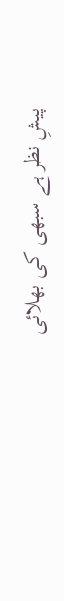پیشِ نظر ہے سبھی کی بھلائی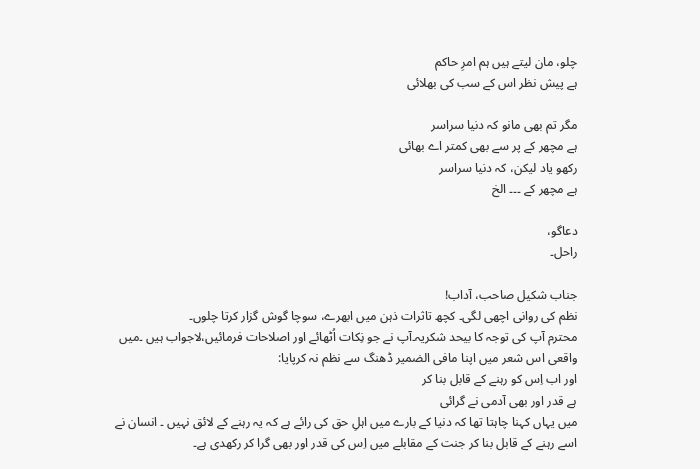چلو، مان لیتے ہیں ہم امرِ حاکم
ہے پیش نظر اس کے سب کی بھلائی

مگر تم بھی مانو کہ دنیا سراسر
ہے مچھر کے پر سے بھی کمتر اے بھائی
رکھو یاد لیکن، کہ دنیا سراسر
ہے مچھر کے ۔۔۔ الخ

دعاگو،
راحل۔

جناب شکیل صاحب، آداب!
نظم کی روانی اچھی لگی۔ کچھ تاثرات ذہن میں ابھرے، سوچا گوش گزار کرتا چلوں۔
محترم آپ کی توجہ کا بیحد شکریہ۔آپ نے جو نِکات اُٹھائے اور اصلاحات فرمائیں،لاجواب ہیں ۔میں واقعی اس شعر میں اپنا مافی الضمیر ڈھنگ سے نظم نہ کرپایا:
اور اب اِس کو رہنے کے قابل بنا کر
ہے قدر اور بھی آدمی نے گرائی
میں یہاں کہنا چاہتا تھا کہ دنیا کے بارے میں اہلِ حق کی رائے ہے کہ یہ رہنے کے لائق نہیں ۔ انسان نے اسے رہنے کے قابل بنا کر جنت کے مقابلے میں اِس کی قدر اور بھی گرا کر رکھدی ہے۔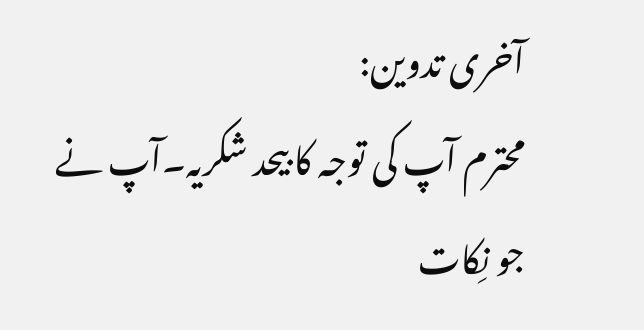آخری تدوین:
محترم آپ کی توجہ کا بیحد شکریہ۔آپ نے جو نِکات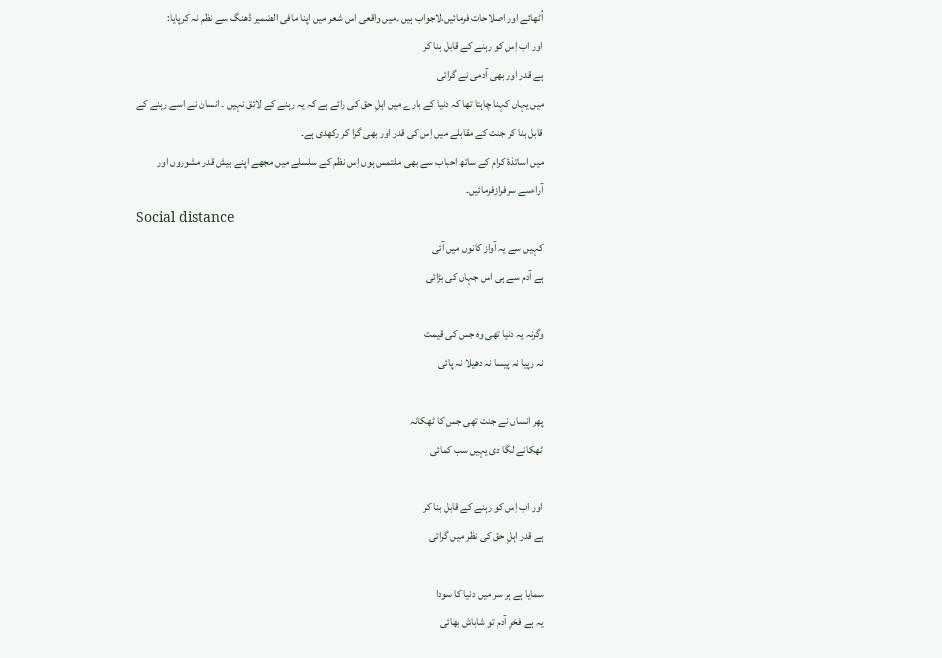اُٹھائے اور اصلاحات فرمائیں،لاجواب ہیں ۔میں واقعی اس شعر میں اپنا مافی الضمیر ڈھنگ سے نظم نہ کرپایا:
اور اب اِس کو رہنے کے قابل بنا کر
ہے قدر اور بھی آدمی نے گرائی
میں یہاں کہنا چاہتا تھا کہ دنیا کے بارے میں اہلِ حق کی رائے ہے کہ یہ رہنے کے لائق نہیں ۔ انسان نے اسے رہنے کے قابل بنا کر جنت کے مقابلے میں اِس کی قدر اور بھی گرا کر رکھدی ہے۔
میں اساتذۂ کرام کے ساتھ احباب سے بھی ملتمس ہوں اِس نظم کے سلسلے میں مجھے اپنے بیش قدر مشوروں اور آراءسے سرفرازفرمائیں۔
Social distance
کہیں سے یہ آواز کانوں میں آئی
ہے آدم سے ہی اس جہاں کی بڑائی

وگرنہ یہ دنیا تھی وہ جس کی قیمت
نہ رپیا نہ پیسا نہ دھیلا نہ پائی

پھر انساں نے جنت تھی جس کا ٹھکانہ
ٹھکانے لگا دی یہیں سب کمائی

اور اب اِس کو رہنے کے قابل بنا کر
ہے قدر اہلِ حق کی نظر میں گرائی

سمایا ہے ہر سر میں دنیا کا سودا
یہ ہے فخرِ آدم تو شاباش بھائی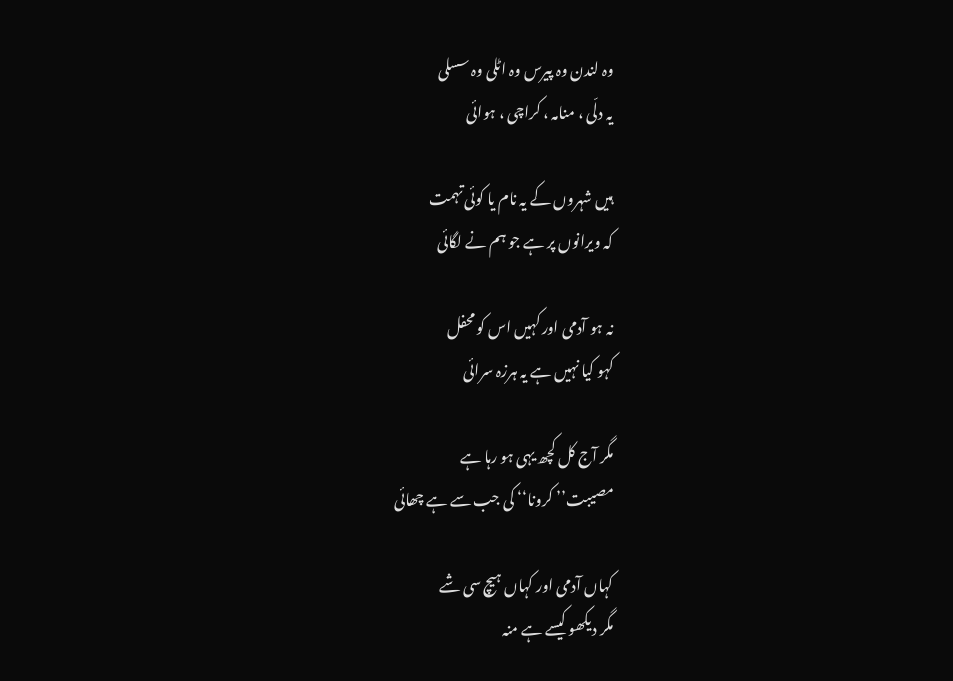وہ لندن وہ پیرس وہ اٹلی وہ سسلی
یہ دلّی ، منامہ ، کراچی ، ہوائی

ہیں شہروں کے یہ نام یا کوئی تہمت
کہ ویرانوں پر ہے جو ہم نے لگائی

نہ ہو آدمی اور کہیں اس کو محفل
کہو کیا نہیں ہے یہ ہرزہ سرائی

مگر آج کل کچھ یہی ہو رہا ہے
مصیبت’’ کرونا‘‘ کی جب سے ہے چھائی

کہاں آدمی اور کہاں ہیچ سی شے
مگر دیکھو کیسے ہے منہ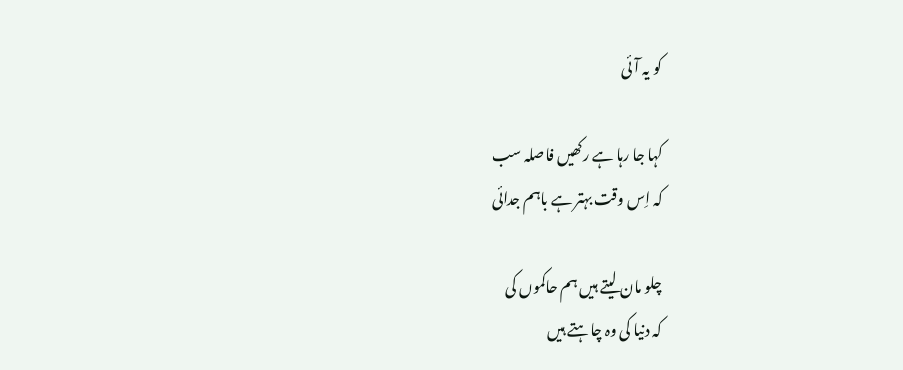کو یہ آئی

کہا جا رہا ہے رکھیں فاصلہ سب
کہ اِس وقت بہتر ہے باہم جدائی

چلو مان لیتے ہیں ہم حاکموں کی
کہ دنیا کی وہ چاہتے ہیں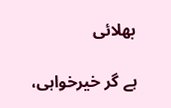بھلائی

ہے گر خیرخواہی،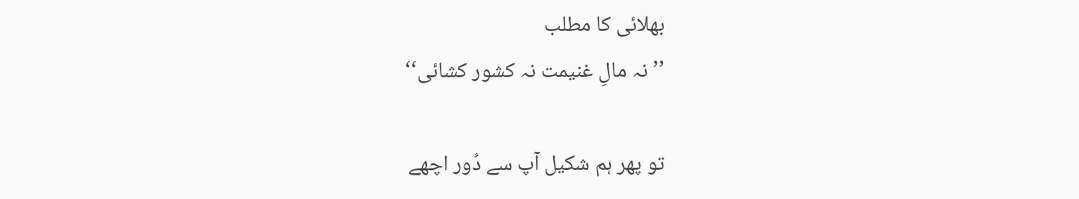بھلائی کا مطلب
’’نہ مالِ غنیمت نہ کشور کشائی‘‘

تو پھر ہم شکیل آپ سے دُور اچھے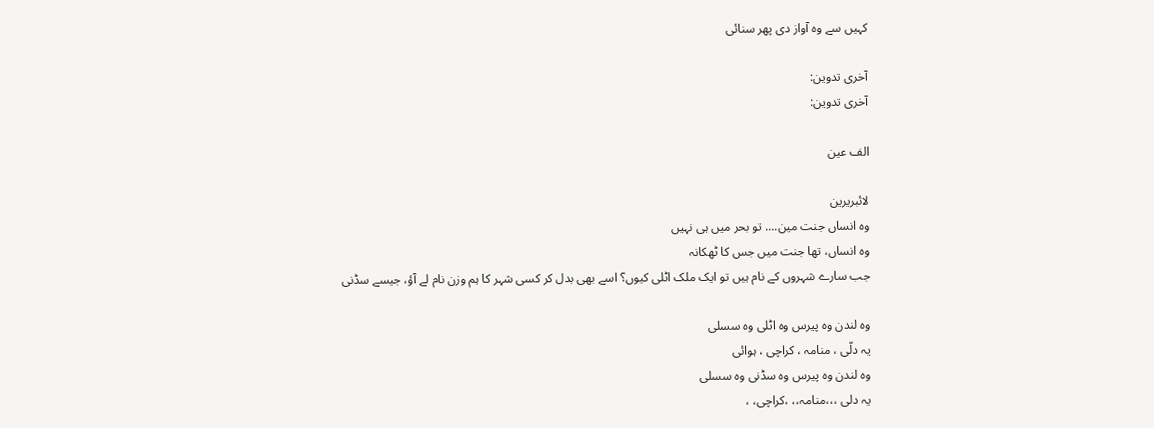کہیں سے وہ آواز دی پھر سنائی

آخری تدوین:
آخری تدوین:

الف عین

لائبریرین
وہ انساں جنت مین.... تو بحر میں ہی نہیں
وہ انساں، تھا جنت میں جس کا ٹھکانہ
جب سارے شہروں کے نام ہیں تو ایک ملک اٹلی کیوں؟ اسے بھی بدل کر کسی شہر کا ہم وزن نام لے آؤ، جیسے سڈنی

وہ لندن وہ پیرس وہ اٹلی وہ سسلی
یہ دلّی ، منامہ ، کراچی ، ہوائی
وہ لندن وہ پیرس وہ سڈنی وہ سسلی
یہ دلی ،،،منامہ،، ،کراچی، ،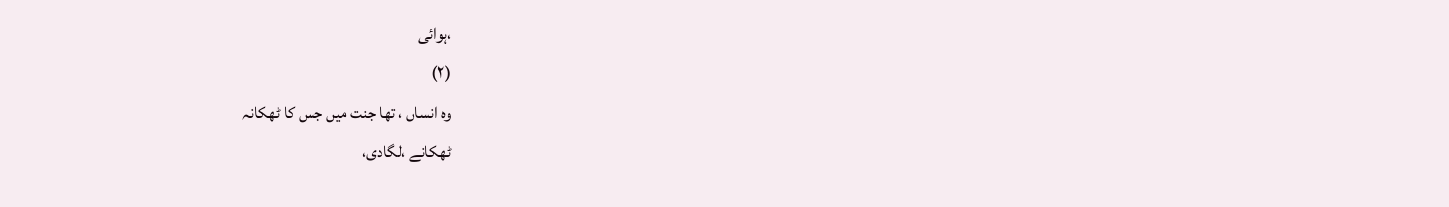،ہوائی
(۲)
وہ انساں ، تھا جنت میں جس کا ٹھکانہ
ٹھکانے ،لگادی،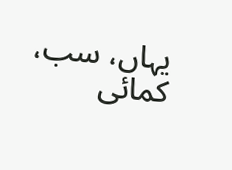یہاں، سب، کمائی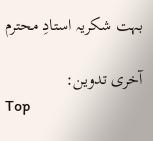بہت شکریہ استادِ محترم

آخری تدوین:
Top